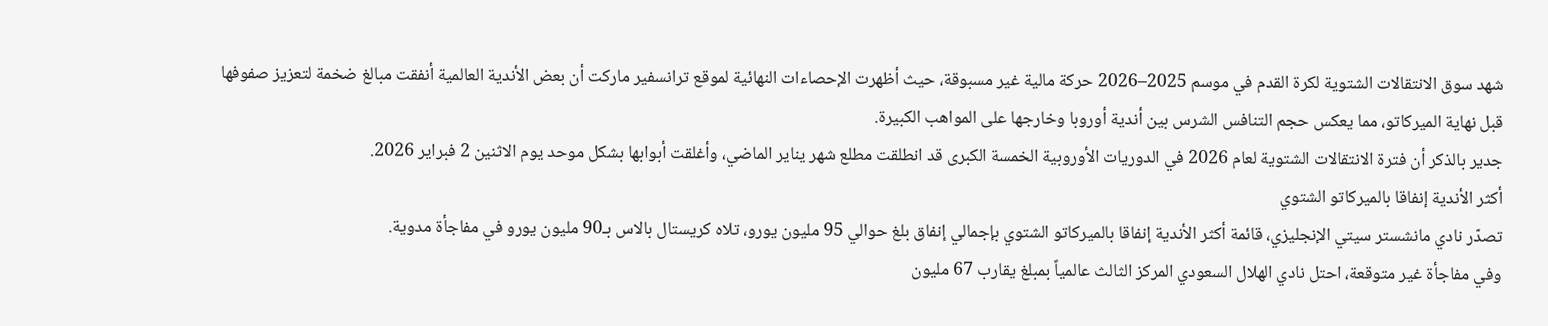شهد سوق الانتقالات الشتوية لكرة القدم في موسم 2025–2026 حركة مالية غير مسبوقة، حيث أظهرت الإحصاءات النهائية لموقع ترانسفير ماركت أن بعض الأندية العالمية أنفقت مبالغ ضخمة لتعزيز صفوفها قبل نهاية الميركاتو، مما يعكس حجم التنافس الشرس بين أندية أوروبا وخارجها على المواهب الكبيرة.
جدير بالذكر أن فترة الانتقالات الشتوية لعام 2026 في الدوريات الأوروبية الخمسة الكبرى قد انطلقت مطلع شهر يناير الماضي، وأغلقت أبوابها بشكل موحد يوم الاثنين 2 فبراير 2026.
أكثر الأندية إنفاقا بالميركاتو الشتوي
تصدّر نادي مانشستر سيتي الإنجليزي، قائمة أكثر الأندية إنفاقا بالميركاتو الشتوي بإجمالي إنفاق بلغ حوالي 95 مليون يورو، تلاه كريستال بالاس بـ90 مليون يورو في مفاجأة مدوية.
وفي مفاجأة غير متوقعة، احتل نادي الهلال السعودي المركز الثالث عالمياً بمبلغ يقارب 67 مليون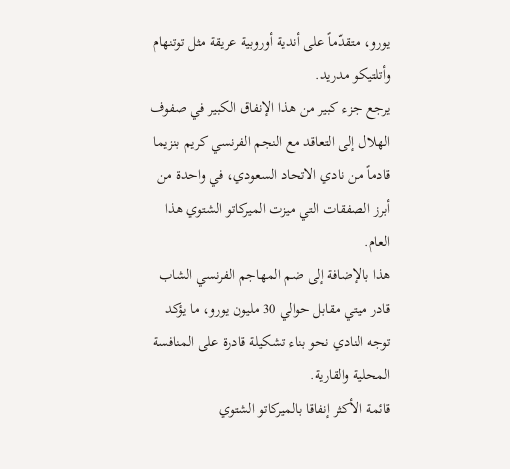يورو، متقدّماً على أندية أوروبية عريقة مثل توتنهام وأتلتيكو مدريد.
يرجع جزء كبير من هذا الإنفاق الكبير في صفوف الهلال إلى التعاقد مع النجم الفرنسي كريم بنزيما قادماً من نادي الاتحاد السعودي، في واحدة من أبرز الصفقات التي ميزت الميركاتو الشتوي هذا العام.
هذا بالإضافة إلى ضم المهاجم الفرنسي الشاب قادر ميتي مقابل حوالي 30 مليون يورو، ما يؤكد توجه النادي نحو بناء تشكيلة قادرة على المنافسة المحلية والقارية.
قائمة الأكثر إنفاقا بالميركاتو الشتوي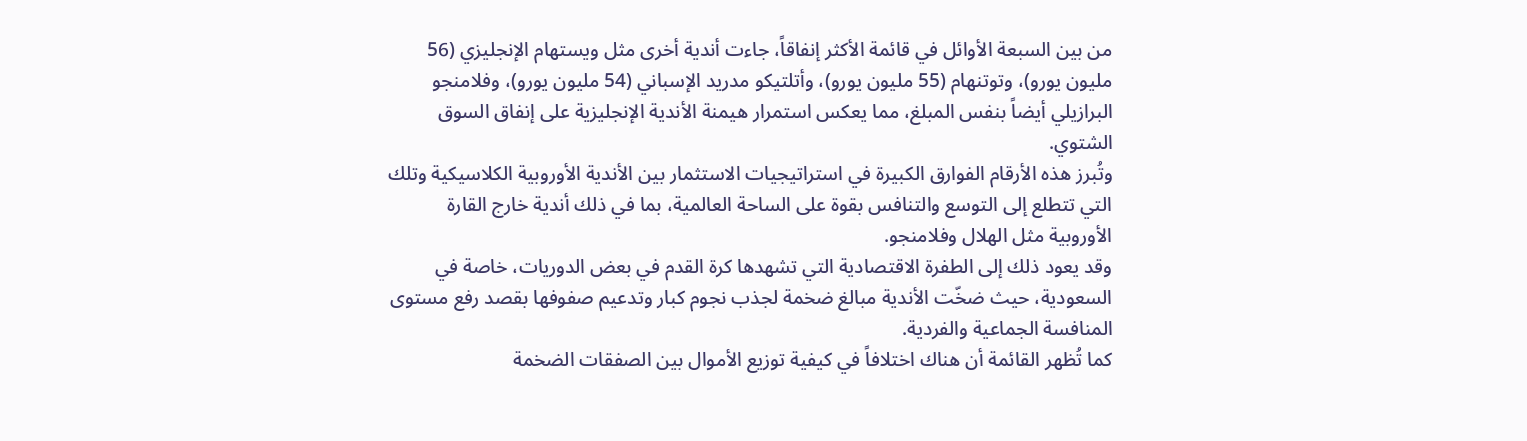من بين السبعة الأوائل في قائمة الأكثر إنفاقاً، جاءت أندية أخرى مثل ويستهام الإنجليزي (56 مليون يورو)، وتوتنهام (55 مليون يورو)، وأتلتيكو مدريد الإسباني (54 مليون يورو)، وفلامنجو البرازيلي أيضاً بنفس المبلغ، مما يعكس استمرار هيمنة الأندية الإنجليزية على إنفاق السوق الشتوي.
وتُبرز هذه الأرقام الفوارق الكبيرة في استراتيجيات الاستثمار بين الأندية الأوروبية الكلاسيكية وتلك التي تتطلع إلى التوسع والتنافس بقوة على الساحة العالمية، بما في ذلك أندية خارج القارة الأوروبية مثل الهلال وفلامنجو.
وقد يعود ذلك إلى الطفرة الاقتصادية التي تشهدها كرة القدم في بعض الدوريات، خاصة في السعودية، حيث ضخّت الأندية مبالغ ضخمة لجذب نجوم كبار وتدعيم صفوفها بقصد رفع مستوى المنافسة الجماعية والفردية.
كما تُظهر القائمة أن هناك اختلافاً في كيفية توزيع الأموال بين الصفقات الضخمة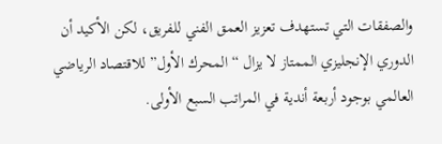والصفقات التي تستهدف تعزيز العمق الفني للفريق، لكن الأكيد أن الدوري الإنجليزي الممتاز لا يزال “المحرك الأول” للاقتصاد الرياضي العالمي بوجود أربعة أندية في المراتب السبع الأولى.